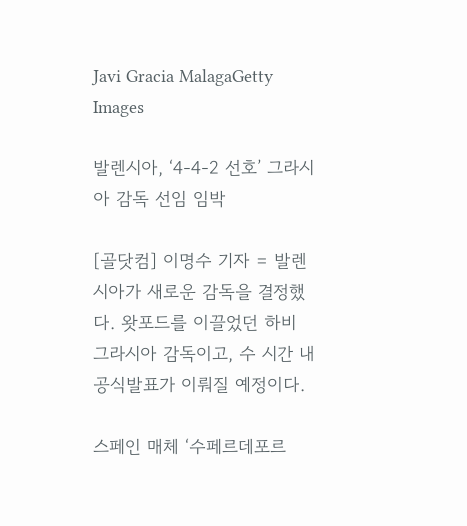Javi Gracia MalagaGetty Images

발렌시아, ‘4-4-2 선호’ 그라시아 감독 선임 임박

[골닷컴] 이명수 기자 = 발렌시아가 새로운 감독을 결정했다. 왓포드를 이끌었던 하비 그라시아 감독이고, 수 시간 내 공식발표가 이뤄질 예정이다.

스페인 매체 ‘수페르데포르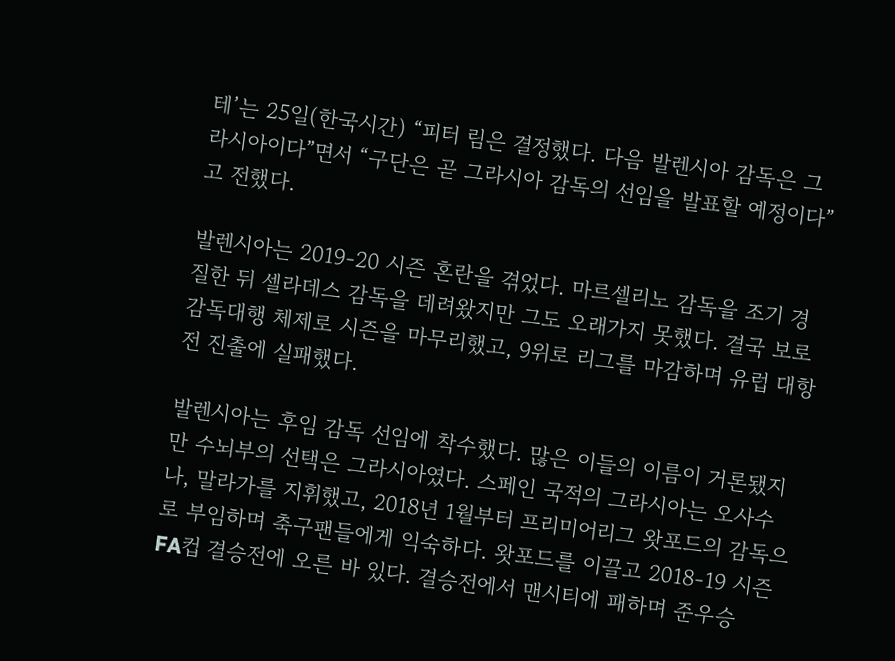테’는 25일(한국시간) “피터 림은 결정했다. 다음 발렌시아 감독은 그라시아이다”면서 “구단은 곧 그라시아 감독의 선임을 발표할 예정이다”고 전했다.

발렌시아는 2019-20 시즌 혼란을 겪었다. 마르셀리노 감독을 조기 경질한 뒤 셀라데스 감독을 데려왔지만 그도 오래가지 못했다. 결국 보로 감독대행 체제로 시즌을 마무리했고, 9위로 리그를 마감하며 유럽 대항전 진출에 실패했다.

발렌시아는 후임 감독 선임에 착수했다. 많은 이들의 이름이 거론됐지만 수뇌부의 선택은 그라시아였다. 스페인 국적의 그라시아는 오사수나, 말라가를 지휘했고, 2018년 1월부터 프리미어리그 왓포드의 감독으로 부임하며 축구팬들에게 익숙하다. 왓포드를 이끌고 2018-19 시즌 FA컵 결승전에 오른 바 있다. 결승전에서 맨시티에 패하며 준우승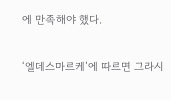에 만족해야 했다.

‘엘데스마르케’에 따르면 그라시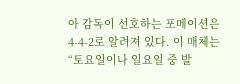아 감독이 선호하는 포메이션은 4-4-2로 알려져 있다. 이 매체는 “토요일이나 일요일 중 발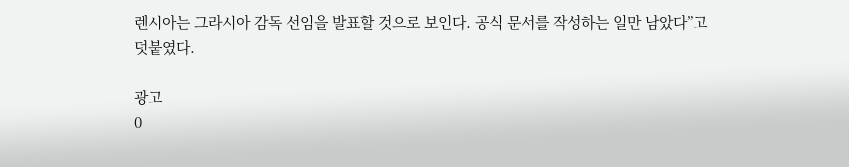렌시아는 그라시아 감독 선임을 발표할 것으로 보인다. 공식 문서를 작성하는 일만 남았다”고 덧붙였다.

광고
0